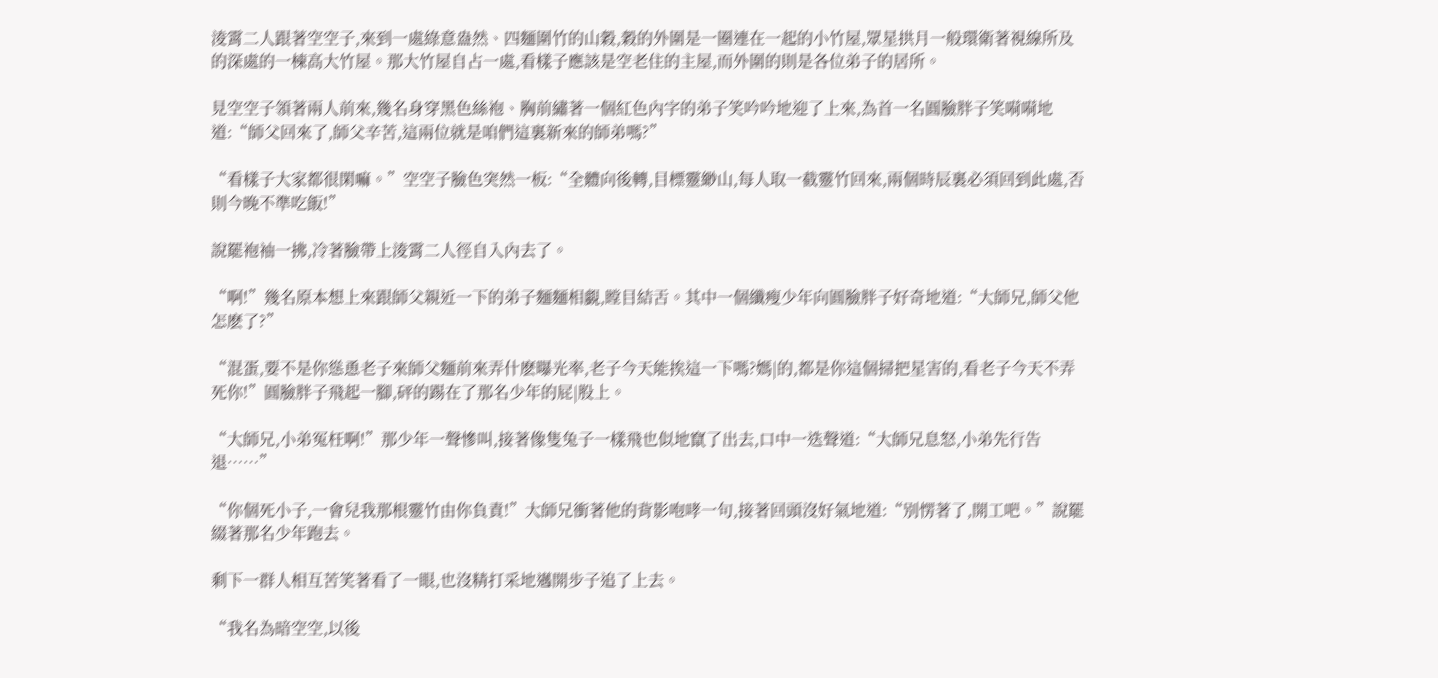淩霄二人跟著空空子,來到一處綠意盎然、四麵圍竹的山穀,穀的外圍是一圈連在一起的小竹屋,眾星拱月一般環衛著視線所及的深處的一棟高大竹屋。那大竹屋自占一處,看樣子應該是空老住的主屋,而外圍的則是各位弟子的居所。

見空空子領著兩人前來,幾名身穿黑色絲袍、胸前繡著一個紅色內字的弟子笑吟吟地迎了上來,為首一名圓臉胖子笑嗬嗬地道:“師父回來了,師父辛苦,這兩位就是咱們這裏新來的師弟嗎?”

“看樣子大家都很閑嘛。”空空子臉色突然一板:“全體向後轉,目標靈緲山,每人取一截靈竹回來,兩個時辰裏必須回到此處,否則今晚不準吃飯!”

說罷袍袖一拂,冷著臉帶上淩霄二人徑自入內去了。

“啊!”幾名原本想上來跟師父親近一下的弟子麵麵相覷,瞠目結舌。其中一個纖瘦少年向圓臉胖子好奇地道:“大師兄,師父他怎麽了?”

“混蛋,要不是你慫恿老子來師父麵前來弄什麽曝光率,老子今天能挨這一下嗎?媽|的,都是你這個掃把星害的,看老子今天不弄死你!”圓臉胖子飛起一腳,砰的踢在了那名少年的屁|股上。

“大師兄,小弟冤枉啊!”那少年一聲慘叫,接著像隻兔子一樣飛也似地竄了出去,口中一迭聲道:“大師兄息怒,小弟先行告退……”

“你個死小子,一會兒我那根靈竹由你負責!”大師兄衝著他的背影咆哮一句,接著回頭沒好氣地道:“別愣著了,開工吧。”說罷綴著那名少年跑去。

剩下一群人相互苦笑著看了一眼,也沒精打采地邁開步子追了上去。

“我名為暗空空,以後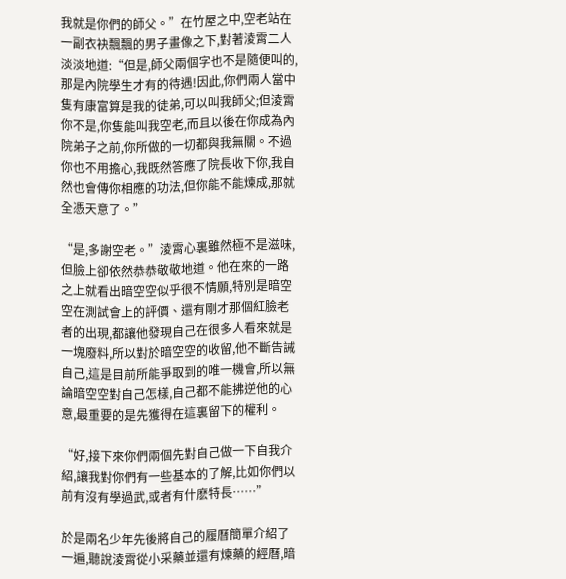我就是你們的師父。”在竹屋之中,空老站在一副衣袂飄飄的男子畫像之下,對著淩霄二人淡淡地道:“但是,師父兩個字也不是隨便叫的,那是內院學生才有的待遇!因此,你們兩人當中隻有康富算是我的徒弟,可以叫我師父;但淩霄你不是,你隻能叫我空老,而且以後在你成為內院弟子之前,你所做的一切都與我無關。不過你也不用擔心,我既然答應了院長收下你,我自然也會傳你相應的功法,但你能不能煉成,那就全憑天意了。”

“是,多謝空老。”淩霄心裏雖然極不是滋味,但臉上卻依然恭恭敬敬地道。他在來的一路之上就看出暗空空似乎很不情願,特別是暗空空在測試會上的評價、還有剛才那個紅臉老者的出現,都讓他發現自己在很多人看來就是一塊廢料,所以對於暗空空的收留,他不斷告誡自己,這是目前所能爭取到的唯一機會,所以無論暗空空對自己怎樣,自己都不能拂逆他的心意,最重要的是先獲得在這裏留下的權利。

“好,接下來你們兩個先對自己做一下自我介紹,讓我對你們有一些基本的了解,比如你們以前有沒有學過武,或者有什麽特長……”

於是兩名少年先後將自己的履曆簡單介紹了一遍,聽說淩霄從小采藥並還有煉藥的經曆,暗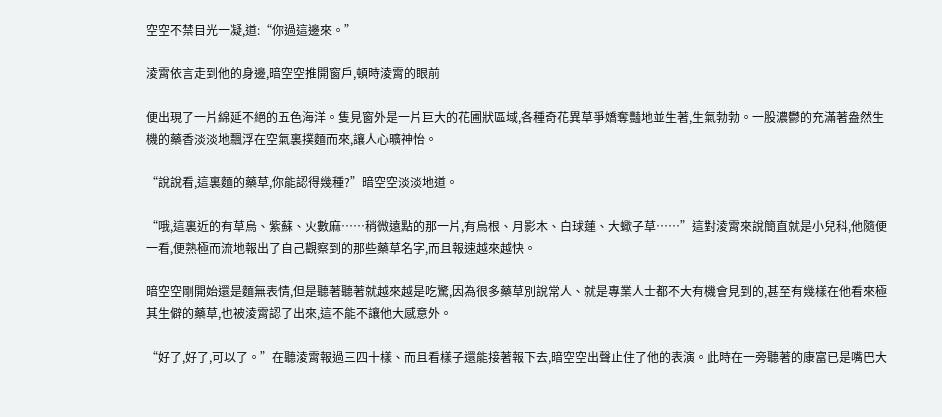空空不禁目光一凝,道:“你過這邊來。”

淩霄依言走到他的身邊,暗空空推開窗戶,頓時淩霄的眼前

便出現了一片綿延不絕的五色海洋。隻見窗外是一片巨大的花圃狀區域,各種奇花異草爭嬌奪豔地並生著,生氣勃勃。一股濃鬱的充滿著盎然生機的藥香淡淡地飄浮在空氣裏撲麵而來,讓人心曠神怡。

“說說看,這裏麵的藥草,你能認得幾種?”暗空空淡淡地道。

“哦,這裏近的有草烏、紫蘇、火數麻……稍微遠點的那一片,有烏根、月影木、白球蓮、大蠍子草……”這對淩霄來說簡直就是小兒科,他隨便一看,便熟極而流地報出了自己觀察到的那些藥草名字,而且報速越來越快。

暗空空剛開始還是麵無表情,但是聽著聽著就越來越是吃驚,因為很多藥草別說常人、就是專業人士都不大有機會見到的,甚至有幾樣在他看來極其生僻的藥草,也被淩霄認了出來,這不能不讓他大感意外。

“好了,好了,可以了。”在聽淩霄報過三四十樣、而且看樣子還能接著報下去,暗空空出聲止住了他的表演。此時在一旁聽著的康富已是嘴巴大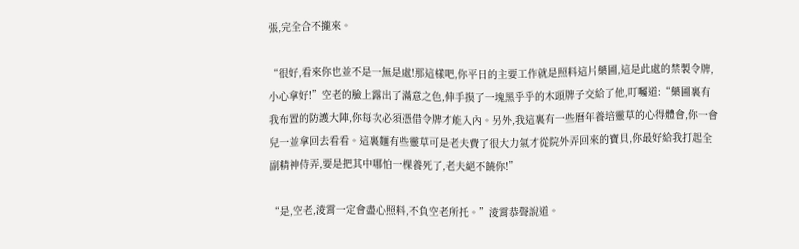張,完全合不攏來。

“很好,看來你也並不是一無是處!那這樣吧,你平日的主要工作就是照料這片藥圃,這是此處的禁製令牌,小心拿好!”空老的臉上露出了滿意之色,伸手摸了一塊黑乎乎的木頭牌子交給了他,叮囑道:“藥圃裏有我布置的防護大陣,你每次必須憑借令牌才能入內。另外,我這裏有一些曆年養培靈草的心得體會,你一會兒一並拿回去看看。這裏麵有些靈草可是老夫費了很大力氣才從院外弄回來的寶貝,你最好給我打起全副精神侍弄,要是把其中哪怕一棵養死了,老夫絕不饒你!”

“是,空老,淩霄一定會盡心照料,不負空老所托。”淩霄恭聲說道。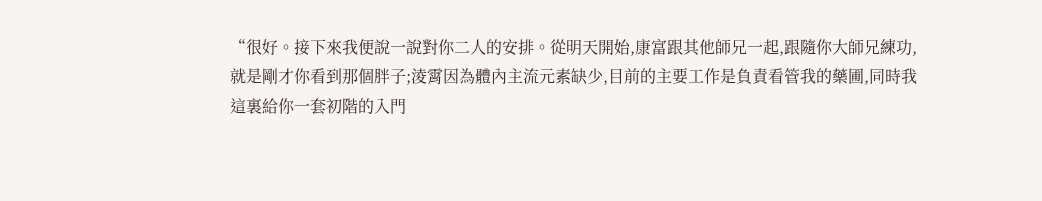“很好。接下來我便說一說對你二人的安排。從明天開始,康富跟其他師兄一起,跟隨你大師兄練功,就是剛才你看到那個胖子;淩霄因為體內主流元素缺少,目前的主要工作是負責看管我的藥圃,同時我這裏給你一套初階的入門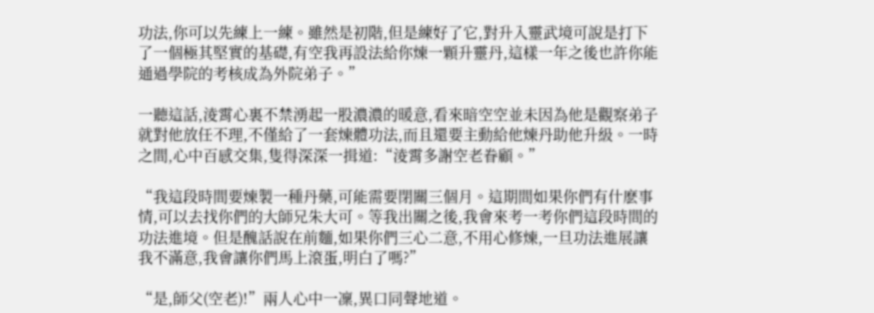功法,你可以先練上一練。雖然是初階,但是練好了它,對升入靈武境可說是打下了一個極其堅實的基礎,有空我再設法給你煉一顆升靈丹,這樣一年之後也許你能通過學院的考核成為外院弟子。”

一聽這話,淩霄心裏不禁湧起一股濃濃的暖意,看來暗空空並未因為他是觀察弟子就對他放任不理,不僅給了一套煉體功法,而且還要主動給他煉丹助他升級。一時之間,心中百感交集,隻得深深一揖道:“淩霄多謝空老眷顧。”

“我這段時間要煉製一種丹藥,可能需要閉關三個月。這期間如果你們有什麽事情,可以去找你們的大師兄朱大可。等我出關之後,我會來考一考你們這段時間的功法進境。但是醜話說在前麵,如果你們三心二意,不用心修煉,一旦功法進展讓我不滿意,我會讓你們馬上滾蛋,明白了嗎?”

“是,師父(空老)!”兩人心中一凜,異口同聲地道。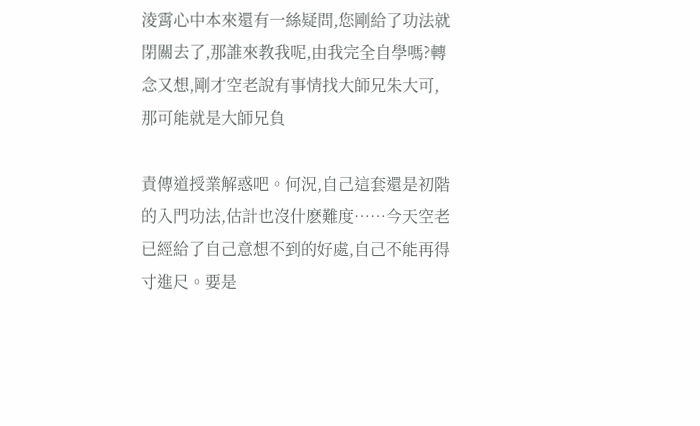淩霄心中本來還有一絲疑問,您剛給了功法就閉關去了,那誰來教我呢,由我完全自學嗎?轉念又想,剛才空老說有事情找大師兄朱大可,那可能就是大師兄負

責傳道授業解惑吧。何況,自己這套還是初階的入門功法,估計也沒什麽難度……今天空老已經給了自己意想不到的好處,自己不能再得寸進尺。要是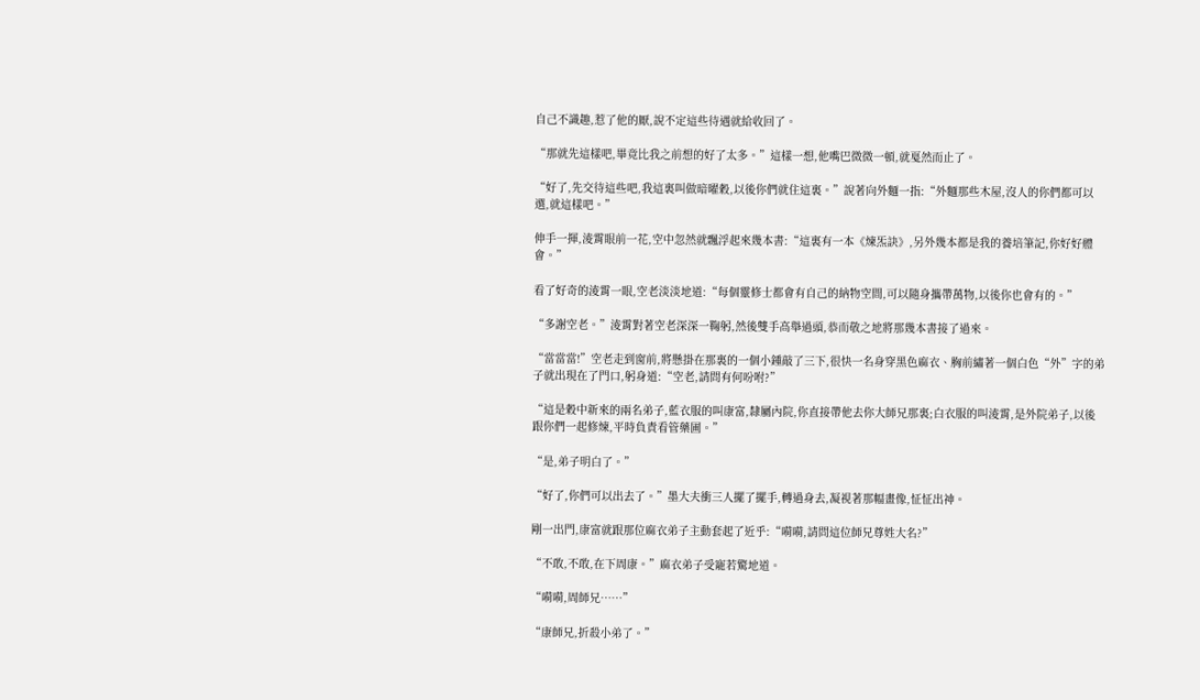自己不識趣,惹了他的厭,說不定這些待遇就給收回了。

“那就先這樣吧,畢竟比我之前想的好了太多。”這樣一想,他嘴巴微微一頓,就戛然而止了。

“好了,先交待這些吧,我這裏叫做暗曜穀,以後你們就住這裏。”說著向外麵一指:“外麵那些木屋,沒人的你們都可以選,就這樣吧。”

伸手一揮,淩霄眼前一花,空中忽然就飄浮起來幾本書:“這裏有一本《煉炁訣》,另外幾本都是我的養培筆記,你好好體會。”

看了好奇的淩霄一眼,空老淡淡地道:“每個靈修士都會有自己的納物空間,可以隨身攜帶萬物,以後你也會有的。”

“多謝空老。”淩霄對著空老深深一鞠躬,然後雙手高舉過頭,恭而敬之地將那幾本書接了過來。

“當當當!”空老走到窗前,將懸掛在那裏的一個小鍾敲了三下,很快一名身穿黑色麻衣、胸前繡著一個白色“外”字的弟子就出現在了門口,躬身道:“空老,請問有何吩咐?”

“這是穀中新來的兩名弟子,藍衣服的叫康富,隸屬內院,你直接帶他去你大師兄那裏;白衣服的叫淩霄,是外院弟子,以後跟你們一起修煉,平時負責看管藥圃。”

“是,弟子明白了。”

“好了,你們可以出去了。”墨大夫衝三人擺了擺手,轉過身去,凝視著那幅畫像,怔怔出神。

剛一出門,康富就跟那位麻衣弟子主動套起了近乎:“嗬嗬,請問這位師兄尊姓大名?”

“不敢,不敢,在下周康。”麻衣弟子受寵若驚地道。

“嗬嗬,周師兄……”

“康師兄,折殺小弟了。”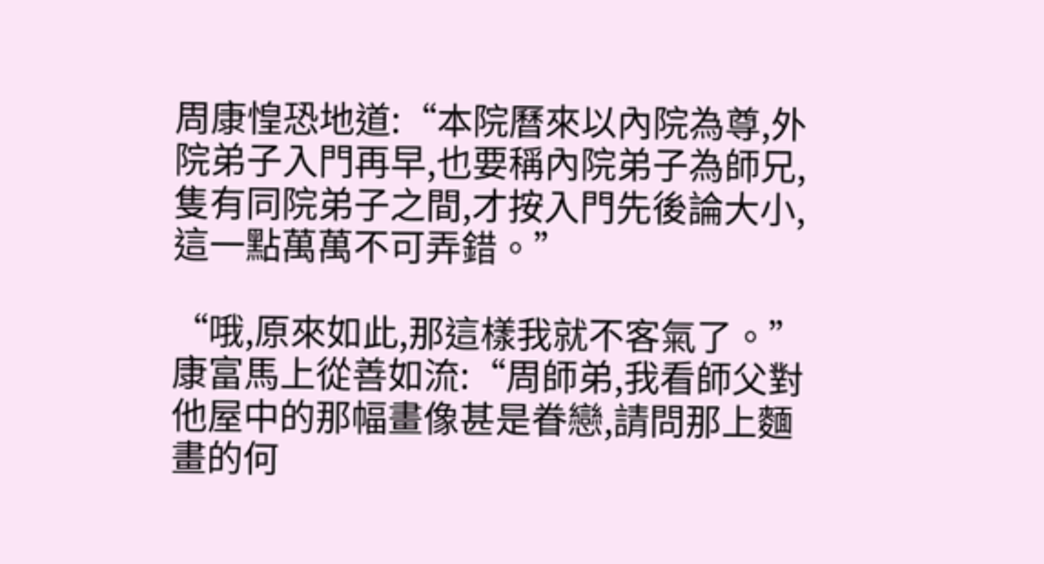周康惶恐地道:“本院曆來以內院為尊,外院弟子入門再早,也要稱內院弟子為師兄,隻有同院弟子之間,才按入門先後論大小,這一點萬萬不可弄錯。”

“哦,原來如此,那這樣我就不客氣了。”康富馬上從善如流:“周師弟,我看師父對他屋中的那幅畫像甚是眷戀,請問那上麵畫的何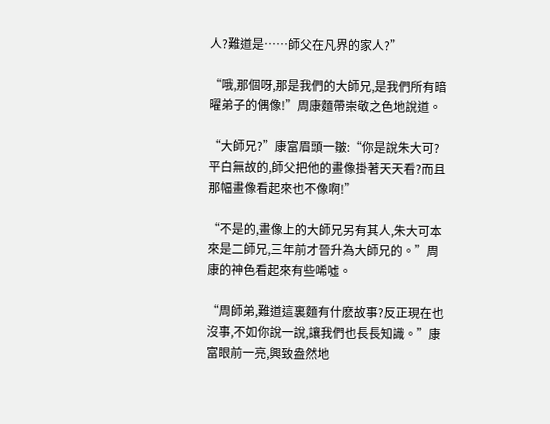人?難道是……師父在凡界的家人?”

“哦,那個呀,那是我們的大師兄,是我們所有暗曜弟子的偶像!”周康麵帶崇敬之色地說道。

“大師兄?”康富眉頭一皺:“你是說朱大可?平白無故的,師父把他的畫像掛著天天看?而且那幅畫像看起來也不像啊!”

“不是的,畫像上的大師兄另有其人,朱大可本來是二師兄,三年前才晉升為大師兄的。”周康的神色看起來有些唏噓。

“周師弟,難道這裏麵有什麽故事?反正現在也沒事,不如你說一說,讓我們也長長知識。”康富眼前一亮,興致盎然地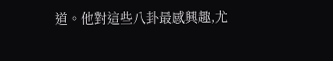道。他對這些八卦最感興趣,尤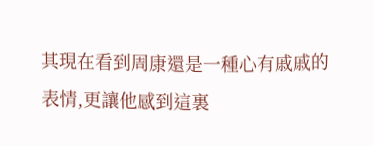其現在看到周康還是一種心有戚戚的表情,更讓他感到這裏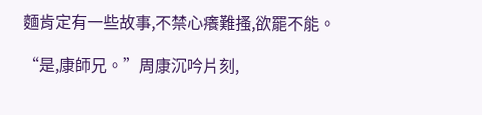麵肯定有一些故事,不禁心癢難搔,欲罷不能。

“是,康師兄。”周康沉吟片刻,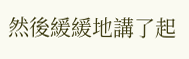然後緩緩地講了起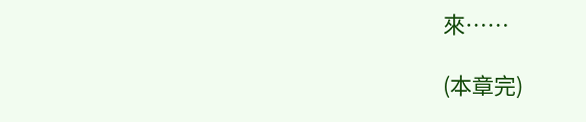來……

(本章完)